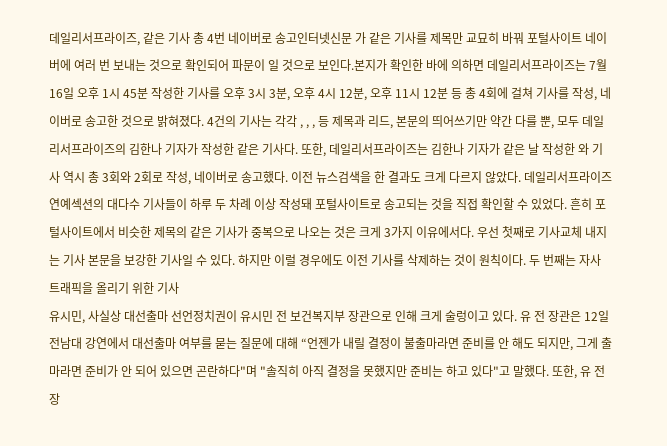데일리서프라이즈, 같은 기사 총 4번 네이버로 송고인터넷신문 가 같은 기사를 제목만 교묘히 바꿔 포털사이트 네이버에 여러 번 보내는 것으로 확인되어 파문이 일 것으로 보인다.본지가 확인한 바에 의하면 데일리서프라이즈는 7월 16일 오후 1시 45분 작성한 기사를 오후 3시 3분, 오후 4시 12분, 오후 11시 12분 등 총 4회에 걸쳐 기사를 작성, 네이버로 송고한 것으로 밝혀졌다. 4건의 기사는 각각 , , , 등 제목과 리드, 본문의 띄어쓰기만 약간 다를 뿐, 모두 데일리서프라이즈의 김한나 기자가 작성한 같은 기사다. 또한, 데일리서프라이즈는 김한나 기자가 같은 날 작성한 와 기사 역시 총 3회와 2회로 작성, 네이버로 송고했다. 이전 뉴스검색을 한 결과도 크게 다르지 않았다. 데일리서프라이즈 연예섹션의 대다수 기사들이 하루 두 차례 이상 작성돼 포털사이트로 송고되는 것을 직접 확인할 수 있었다. 흔히 포털사이트에서 비슷한 제목의 같은 기사가 중복으로 나오는 것은 크게 3가지 이유에서다. 우선 첫째로 기사교체 내지는 기사 본문을 보강한 기사일 수 있다. 하지만 이럴 경우에도 이전 기사를 삭제하는 것이 원칙이다. 두 번째는 자사 트래픽을 올리기 위한 기사
유시민, 사실상 대선출마 선언정치권이 유시민 전 보건복지부 장관으로 인해 크게 술렁이고 있다. 유 전 장관은 12일 전남대 강연에서 대선출마 여부를 묻는 질문에 대해 “언젠가 내릴 결정이 불출마라면 준비를 안 해도 되지만, 그게 출마라면 준비가 안 되어 있으면 곤란하다"며 "솔직히 아직 결정을 못했지만 준비는 하고 있다"고 말했다. 또한, 유 전 장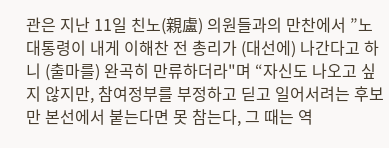관은 지난 11일 친노(親盧) 의원들과의 만찬에서 ”노 대통령이 내게 이해찬 전 총리가 (대선에) 나간다고 하니 (출마를) 완곡히 만류하더라"며 “자신도 나오고 싶지 않지만, 참여정부를 부정하고 딛고 일어서려는 후보만 본선에서 붙는다면 못 참는다, 그 때는 역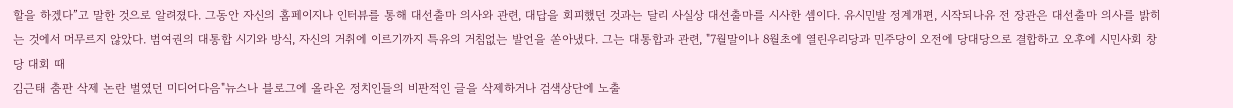할을 하겠다”고 말한 것으로 알려졌다. 그동안 자신의 홈페이지나 인터뷰를 통해 대선출마 의사와 관련, 대답을 회피했던 것과는 달리 사실상 대선출마를 시사한 셈이다. 유시민발 정계개편, 시작되나유 전 장관은 대선출마 의사를 밝히는 것에서 머무르지 않았다. 범여권의 대통합 시기와 방식, 자신의 거취에 이르기까지 특유의 거침없는 발언을 쏟아냈다. 그는 대통합과 관련, "7월말이나 8월초에 열린우리당과 민주당이 오전에 당대당으로 결합하고 오후에 시민사회 창당 대회 때
김근태 춤판 삭제 논란 벌였던 미디어다음"뉴스나 블로그에 올라온 정치인들의 비판적인 글을 삭제하거나 검색상단에 노출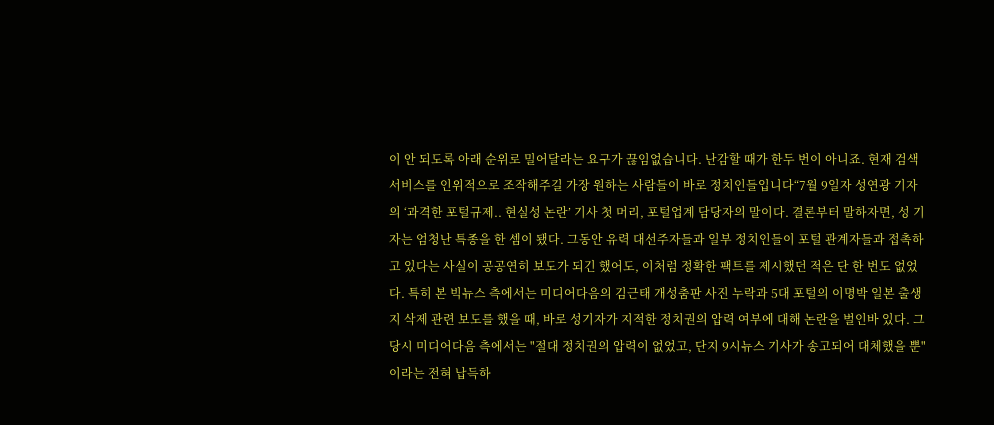이 안 되도록 아래 순위로 밀어달라는 요구가 끊임없습니다. 난감할 때가 한두 번이 아니죠. 현재 검색서비스를 인위적으로 조작해주길 가장 원하는 사람들이 바로 정치인들입니다“7월 9일자 성연광 기자의 ‘과격한 포털규제.. 현실성 논란’ 기사 첫 머리, 포털업계 담당자의 말이다. 결론부터 말하자면, 성 기자는 엄청난 특종을 한 셈이 됐다. 그동안 유력 대선주자들과 일부 정치인들이 포털 관계자들과 접촉하고 있다는 사실이 공공연히 보도가 되긴 했어도, 이처럼 정확한 팩트를 제시했던 적은 단 한 번도 없었다. 특히 본 빅뉴스 측에서는 미디어다음의 김근태 개성춤판 사진 누락과 5대 포털의 이명박 일본 출생지 삭제 관련 보도를 했을 때, 바로 성기자가 지적한 정치권의 압력 여부에 대해 논란을 벌인바 있다. 그 당시 미디어다음 측에서는 "절대 정치권의 압력이 없었고, 단지 9시뉴스 기사가 송고되어 대체했을 뿐"이라는 전혀 납득하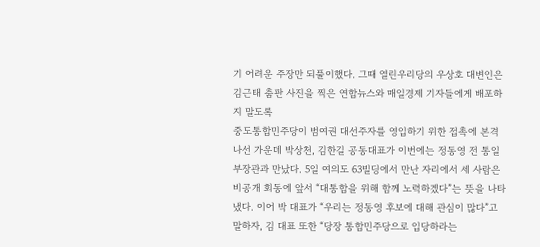기 어려운 주장만 되풀이했다. 그때 열린우리당의 우상호 대변인은 김근태 춤판 사진을 찍은 연합뉴스와 매일경제 기자들에게 배포하지 말도록
중도통합민주당이 범여권 대선주자를 영입하기 위한 접촉에 본격 나선 가운데 박상천, 김한길 공동대표가 이번에는 정동영 전 통일부장관과 만났다. 5일 여의도 63빌딩에서 만난 자리에서 세 사람은 비공개 회동에 앞서 “대통합을 위해 함께 노력하겠다”는 뜻을 나타냈다. 이어 박 대표가 “우리는 정동영 후보에 대해 관심이 많다”고 말하자, 김 대표 또한 “당장 통합민주당으로 입당하라는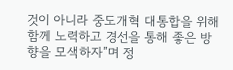것이 아니라 중도개혁 대통합을 위해 함께 노력하고 경선을 통해 좋은 방향을 모색하자”며 정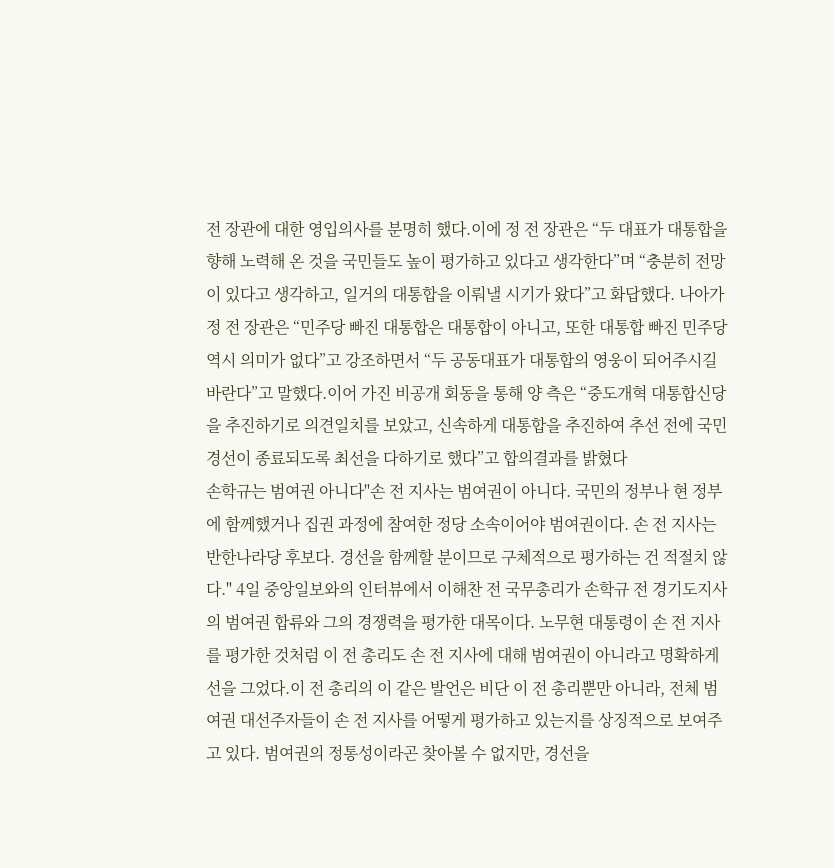전 장관에 대한 영입의사를 분명히 했다.이에 정 전 장관은 “두 대표가 대통합을 향해 노력해 온 것을 국민들도 높이 평가하고 있다고 생각한다”며 “충분히 전망이 있다고 생각하고, 일거의 대통합을 이뤄낼 시기가 왔다”고 화답했다. 나아가 정 전 장관은 “민주당 빠진 대통합은 대통합이 아니고, 또한 대통합 빠진 민주당 역시 의미가 없다”고 강조하면서 “두 공동대표가 대통합의 영웅이 되어주시길 바란다”고 말했다.이어 가진 비공개 회동을 통해 양 측은 “중도개혁 대통합신당을 추진하기로 의견일치를 보았고, 신속하게 대통합을 추진하여 추선 전에 국민경선이 종료되도록 최선을 다하기로 했다”고 합의결과를 밝혔다
손학규는 범여권 아니다"손 전 지사는 범여권이 아니다. 국민의 정부나 현 정부에 함께했거나 집권 과정에 참여한 정당 소속이어야 범여권이다. 손 전 지사는 반한나라당 후보다. 경선을 함께할 분이므로 구체적으로 평가하는 건 적절치 않다." 4일 중앙일보와의 인터뷰에서 이해찬 전 국무총리가 손학규 전 경기도지사의 범여권 합류와 그의 경쟁력을 평가한 대목이다. 노무현 대통령이 손 전 지사를 평가한 것처럼 이 전 총리도 손 전 지사에 대해 범여권이 아니라고 명확하게 선을 그었다.이 전 총리의 이 같은 발언은 비단 이 전 총리뿐만 아니라, 전체 범여권 대선주자들이 손 전 지사를 어떻게 평가하고 있는지를 상징적으로 보여주고 있다. 범여권의 정통성이라곤 찾아볼 수 없지만, 경선을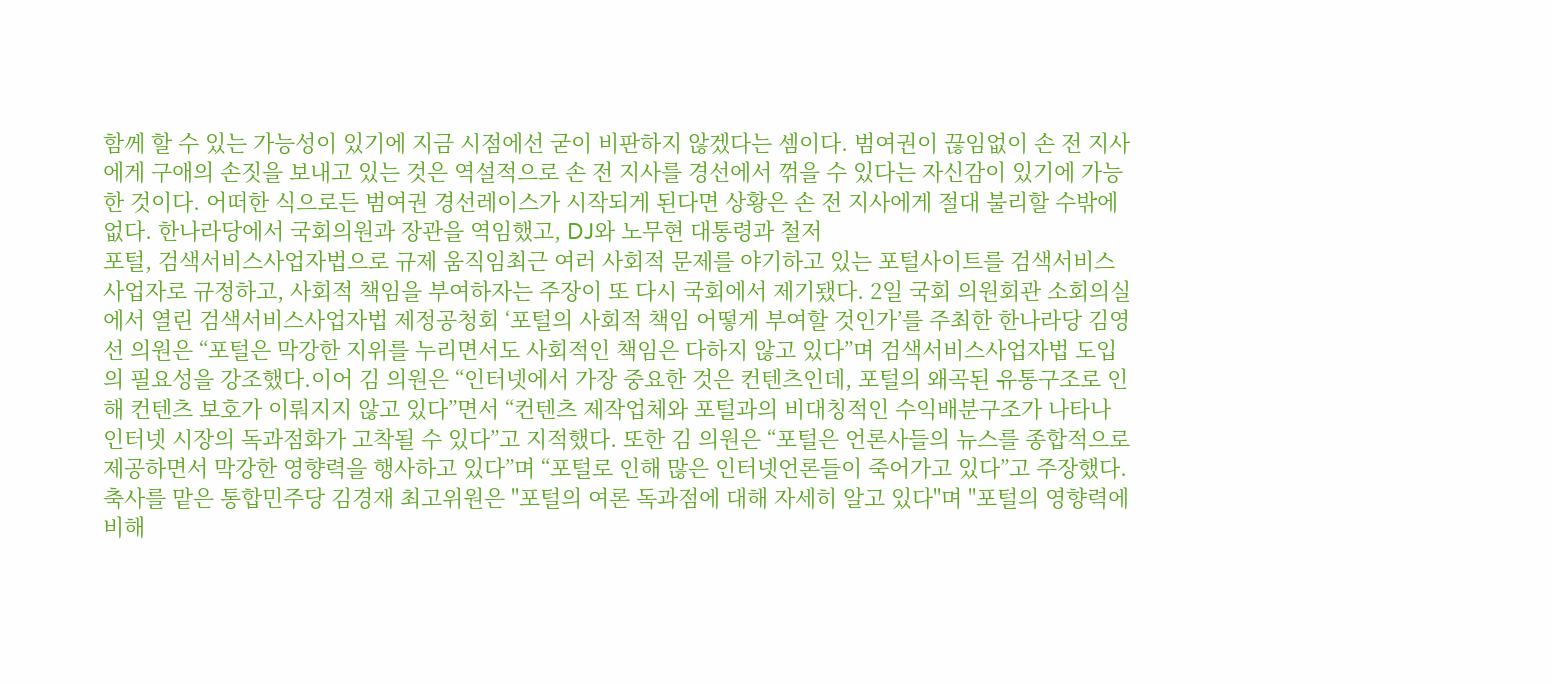함께 할 수 있는 가능성이 있기에 지금 시점에선 굳이 비판하지 않겠다는 셈이다. 범여권이 끊임없이 손 전 지사에게 구애의 손짓을 보내고 있는 것은 역설적으로 손 전 지사를 경선에서 꺾을 수 있다는 자신감이 있기에 가능한 것이다. 어떠한 식으로든 범여권 경선레이스가 시작되게 된다면 상황은 손 전 지사에게 절대 불리할 수밖에 없다. 한나라당에서 국회의원과 장관을 역임했고, DJ와 노무현 대통령과 철저
포털, 검색서비스사업자법으로 규제 움직임최근 여러 사회적 문제를 야기하고 있는 포털사이트를 검색서비스사업자로 규정하고, 사회적 책임을 부여하자는 주장이 또 다시 국회에서 제기됐다. 2일 국회 의원회관 소회의실에서 열린 검색서비스사업자법 제정공청회 ‘포털의 사회적 책임 어떻게 부여할 것인가’를 주최한 한나라당 김영선 의원은 “포털은 막강한 지위를 누리면서도 사회적인 책임은 다하지 않고 있다”며 검색서비스사업자법 도입의 필요성을 강조했다.이어 김 의원은 “인터넷에서 가장 중요한 것은 컨텐츠인데, 포털의 왜곡된 유통구조로 인해 컨텐츠 보호가 이뤄지지 않고 있다”면서 “컨텐츠 제작업체와 포털과의 비대칭적인 수익배분구조가 나타나 인터넷 시장의 독과점화가 고착될 수 있다”고 지적했다. 또한 김 의원은 “포털은 언론사들의 뉴스를 종합적으로 제공하면서 막강한 영향력을 행사하고 있다”며 “포털로 인해 많은 인터넷언론들이 죽어가고 있다”고 주장했다.축사를 맡은 통합민주당 김경재 최고위원은 "포털의 여론 독과점에 대해 자세히 알고 있다"며 "포털의 영향력에 비해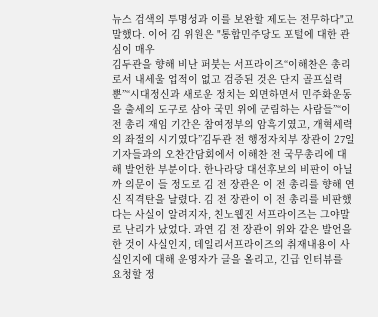뉴스 검색의 투명성과 이를 보완할 제도는 전무하다"고 말했다. 이어 김 위원은 "통합민주당도 포털에 대한 관심이 매우
김두관을 향해 비난 퍼붓는 서프라이즈“이해찬은 총리로서 내세울 업적이 없고 검증된 것은 단지 골프실력 뿐”“시대정신과 새로운 정치는 외면하면서 민주화운동을 출세의 도구로 삼아 국민 위에 군림하는 사람들”“이 전 총리 재임 기간은 참여정부의 암흑기였고, 개혁세력의 좌절의 시기였다”김두관 전 행정자치부 장관이 27일 기자들과의 오찬간담회에서 이해찬 전 국무총리에 대해 발언한 부분이다. 한나라당 대선후보의 비판이 아닐까 의문이 들 정도로 김 전 장관은 이 전 총리를 향해 연신 직격탄을 날렸다. 김 전 장관이 이 전 총리를 비판했다는 사실이 알려지자, 친노웹진 서프라이즈는 그야말로 난리가 났었다. 과연 김 전 장관이 위와 같은 발언을 한 것이 사실인지, 데일리서프라이즈의 취재내용이 사실인지에 대해 운영자가 글을 올리고, 긴급 인터뷰를 요청할 정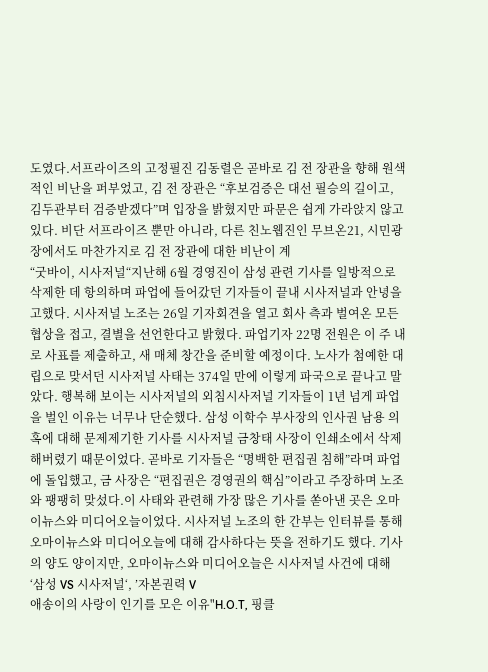도였다.서프라이즈의 고정필진 김동렬은 곧바로 김 전 장관을 향해 원색적인 비난을 퍼부었고, 김 전 장관은 “후보검증은 대선 필승의 길이고, 김두관부터 검증받겠다”며 입장을 밝혔지만 파문은 쉽게 가라앉지 않고 있다. 비단 서프라이즈 뿐만 아니라, 다른 친노웹진인 무브온21, 시민광장에서도 마찬가지로 김 전 장관에 대한 비난이 계
“굿바이, 시사저널“지난해 6월 경영진이 삼성 관련 기사를 일방적으로 삭제한 데 항의하며 파업에 들어갔던 기자들이 끝내 시사저널과 안녕을 고했다. 시사저널 노조는 26일 기자회견을 열고 회사 측과 벌여온 모든 협상을 접고, 결별을 선언한다고 밝혔다. 파업기자 22명 전원은 이 주 내로 사표를 제출하고, 새 매체 창간을 준비할 예정이다. 노사가 첨예한 대립으로 맞서던 시사저널 사태는 374일 만에 이렇게 파국으로 끝나고 말았다. 행복해 보이는 시사저널의 외침시사저널 기자들이 1년 넘게 파업을 벌인 이유는 너무나 단순했다. 삼성 이학수 부사장의 인사권 남용 의혹에 대해 문제제기한 기사를 시사저널 금창태 사장이 인쇄소에서 삭제해버렸기 때문이었다. 곧바로 기자들은 “명백한 편집권 침해”라며 파업에 돌입했고, 금 사장은 “편집권은 경영권의 핵심”이라고 주장하며 노조와 팽팽히 맞섰다.이 사태와 관련해 가장 많은 기사를 쏟아낸 곳은 오마이뉴스와 미디어오늘이었다. 시사저널 노조의 한 간부는 인터뷰를 통해 오마이뉴스와 미디어오늘에 대해 감사하다는 뜻을 전하기도 했다. 기사의 양도 양이지만, 오마이뉴스와 미디어오늘은 시사저널 사건에 대해 ‘삼성 VS 시사저널‘, ’자본권력 V
애송이의 사랑이 인기를 모은 이유"H.O.T, 핑클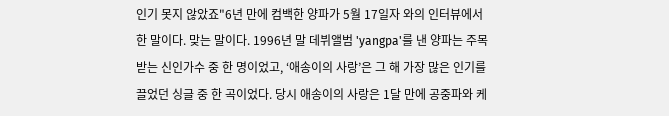인기 못지 않았죠"6년 만에 컴백한 양파가 5월 17일자 와의 인터뷰에서 한 말이다. 맞는 말이다. 1996년 말 데뷔앨범 'yangpa'를 낸 양파는 주목받는 신인가수 중 한 명이었고, ‘애송이의 사랑’은 그 해 가장 많은 인기를 끌었던 싱글 중 한 곡이었다. 당시 애송이의 사랑은 1달 만에 공중파와 케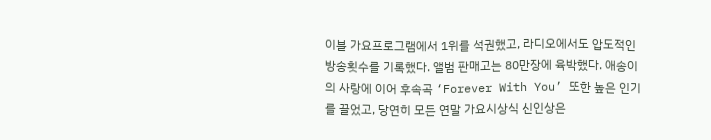이블 가요프로그램에서 1위를 석권했고, 라디오에서도 압도적인 방송횟수를 기록했다. 앨범 판매고는 80만장에 육박했다. 애송이의 사랑에 이어 후속곡 ‘Forever With You’ 또한 높은 인기를 끌었고, 당연히 모든 연말 가요시상식 신인상은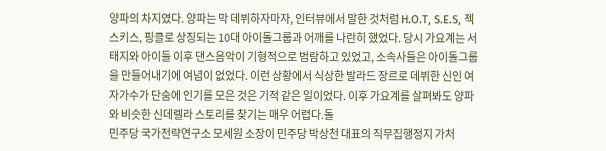양파의 차지였다. 양파는 막 데뷔하자마자, 인터뷰에서 말한 것처럼 H.O.T, S.E.S, 젝스키스, 핑클로 상징되는 10대 아이돌그룹과 어깨를 나란히 했었다. 당시 가요계는 서태지와 아이들 이후 댄스음악이 기형적으로 범람하고 있었고, 소속사들은 아이돌그룹을 만들어내기에 여념이 없었다. 이런 상황에서 식상한 발라드 장르로 데뷔한 신인 여자가수가 단숨에 인기를 모은 것은 기적 같은 일이었다. 이후 가요계를 살펴봐도 양파와 비슷한 신데렐라 스토리를 찾기는 매우 어렵다.돌
민주당 국가전략연구소 모세원 소장이 민주당 박상천 대표의 직무집행정지 가처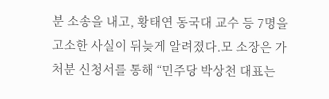분 소송을 내고, 황태연 동국대 교수 등 7명을 고소한 사실이 뒤늦게 알려졌다.모 소장은 가처분 신청서를 통해 “민주당 박상천 대표는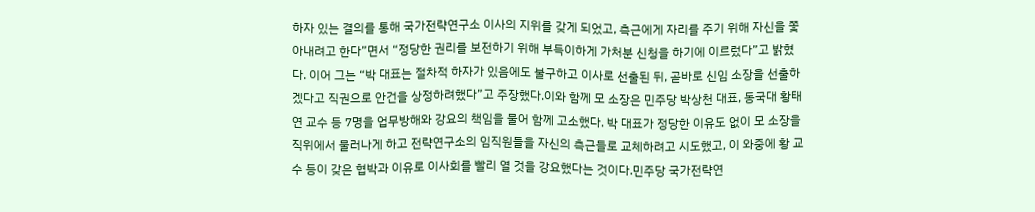하자 있는 결의를 통해 국가전략연구소 이사의 지위를 갖게 되었고, 측근에게 자리를 주기 위해 자신을 쫓아내려고 한다”면서 “정당한 권리를 보전하기 위해 부득이하게 가처분 신청을 하기에 이르렀다”고 밝혔다. 이어 그는 “박 대표는 절차적 하자가 있음에도 불구하고 이사로 선출된 뒤, 곧바로 신임 소장을 선출하겠다고 직권으로 안건을 상정하려했다”고 주장했다.이와 함께 모 소장은 민주당 박상천 대표, 동국대 황태연 교수 등 7명을 업무방해와 강요의 책임을 물어 함께 고소했다. 박 대표가 정당한 이유도 없이 모 소장을 직위에서 물러나게 하고 전략연구소의 임직원들을 자신의 측근들로 교체하려고 시도했고, 이 와중에 황 교수 등이 갖은 협박과 이유로 이사회를 빨리 열 것을 강요했다는 것이다.민주당 국가전략연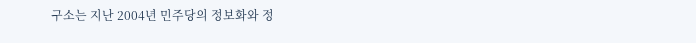구소는 지난 2004년 민주당의 정보화와 정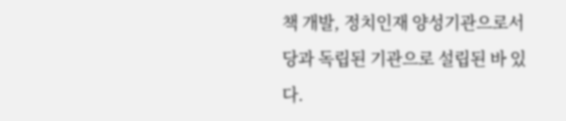책 개발, 정치인재 양성기관으로서 당과 독립된 기관으로 설립된 바 있다.